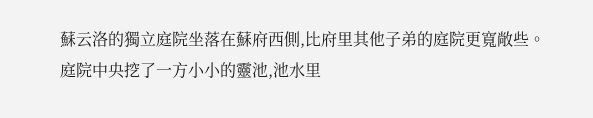蘇云洛的獨立庭院坐落在蘇府西側,比府里其他子弟的庭院更寬敞些。
庭院中央挖了一方小小的靈池,池水里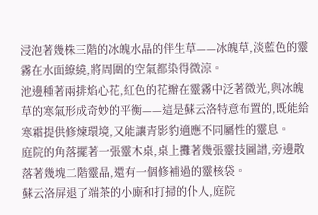浸泡著幾株三階的冰魄水晶的伴生草——冰魄草,淡藍色的靈霧在水面繚繞,將周圍的空氣都染得微涼。
池邊種著兩排焰心花,紅色的花瓣在靈霧中泛著微光,與冰魄草的寒氣形成奇妙的平衡——這是蘇云洛特意布置的,既能給寒霜提供修煉環境,又能讓青影豹適應不同屬性的靈息。
庭院的角落擺著一張靈木桌,桌上攤著幾張靈技圖譜,旁邊散落著幾塊二階靈晶,還有一個修補過的靈核袋。
蘇云洛屏退了端茶的小廝和打掃的仆人,庭院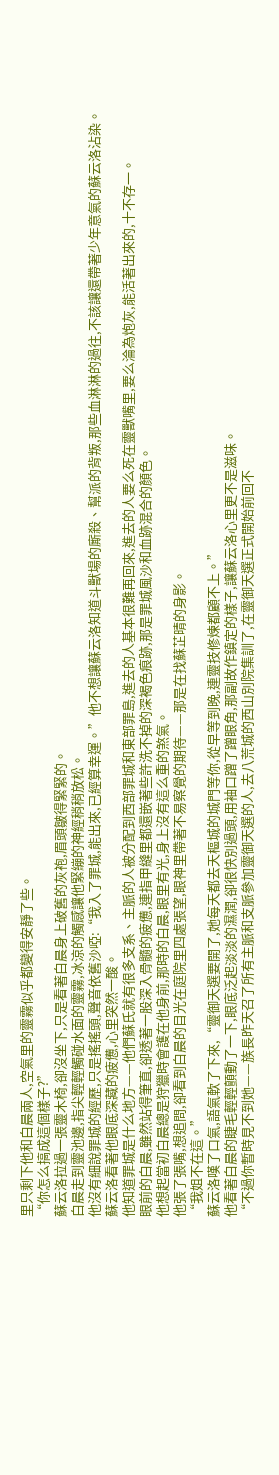里只剩下他和白晨兩人,空氣里的靈霧似乎都變得安靜了些。
“你怎么搞成這個樣子?”
蘇云洛拉過一張靈木椅,卻沒坐下,只是看著白晨身上破舊的灰袍,眉頭皺得緊緊的。
白晨走到靈池邊,指尖輕輕觸碰水面的靈霧,冰涼的觸感讓他緊繃的神經稍稍放松。
他沒有細說罪城的經歷,只是搖搖頭,聲音依舊沙啞:“我入了罪城,能出來,已經算幸運。”他不想讓蘇云洛知道斗獸場的廝殺、幫派的背叛,那些血淋淋的過往,不該讓還帶著少年意氣的蘇云洛沾染。
蘇云洛看著他眼底深藏的疲憊,心里突然一酸。
他知道罪城是什么地方——他們蘇氏就有很多支系、主脈的人被分配到西部罪城和東部罪島,進去的人基本很難再回來,進去的人要么死在靈獸嘴里,要么淪為炮灰,能活著出來的,十不存一。
眼前的白晨,雖然站得筆直,卻透著一股深入骨髓的疲憊,連指甲縫里都還嵌著些許洗不掉的深褐色痕跡,那是罪城風沙和血跡混合的顏色。
他想起當初白晨總是狩獵時會護在他身前,那時的白晨,眼里有光,身上沒有這么重的煞氣。
他張了張嘴,想追問,卻看到白晨的目光在庭院里四處張望,眼神里帶著不易察覺的期待——那是在找蘇芷晴的身影。
“我姐不在這。”
蘇云洛嘆了口氣,語氣軟了下來,“靈御天選要開了,她每天都去天樞城的城門等你,從早等到晚,連靈技修煉都顧不上。”
他看著白晨的睫毛輕輕顫動了一下,眼底泛起淡淡的濕潤,卻很快別過頭,用袖口蹭了蹭眼角,那副故作鎮定的樣子,讓蘇云洛心里更不是滋味。
“不過你暫時見不到她——族長昨天召了所有主脈和支脈參加靈御天選的人,去八荒城的西山別院集訓了,在靈御天選正式開始前回不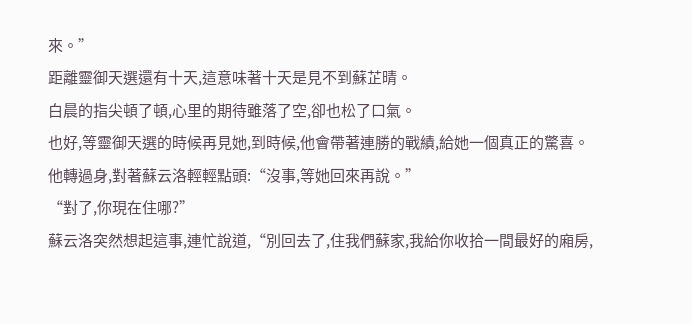來。”
距離靈御天選還有十天,這意味著十天是見不到蘇芷晴。
白晨的指尖頓了頓,心里的期待雖落了空,卻也松了口氣。
也好,等靈御天選的時候再見她,到時候,他會帶著連勝的戰績,給她一個真正的驚喜。
他轉過身,對著蘇云洛輕輕點頭:“沒事,等她回來再說。”
“對了,你現在住哪?”
蘇云洛突然想起這事,連忙說道,“別回去了,住我們蘇家,我給你收拾一間最好的廂房,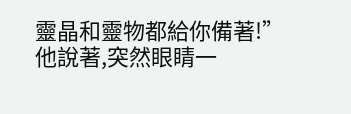靈晶和靈物都給你備著!”
他說著,突然眼睛一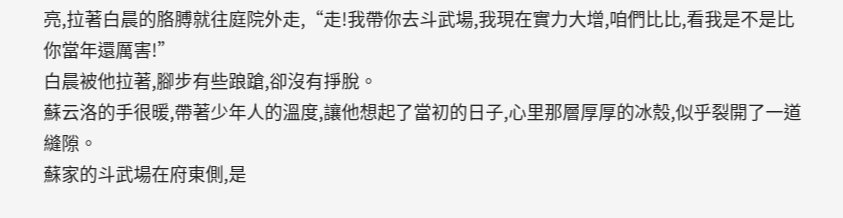亮,拉著白晨的胳膊就往庭院外走,“走!我帶你去斗武場,我現在實力大增,咱們比比,看我是不是比你當年還厲害!”
白晨被他拉著,腳步有些踉蹌,卻沒有掙脫。
蘇云洛的手很暖,帶著少年人的溫度,讓他想起了當初的日子,心里那層厚厚的冰殼,似乎裂開了一道縫隙。
蘇家的斗武場在府東側,是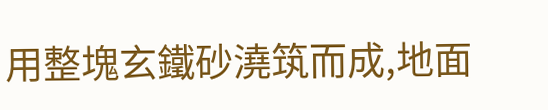用整塊玄鐵砂澆筑而成,地面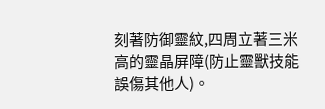刻著防御靈紋,四周立著三米高的靈晶屏障(防止靈獸技能誤傷其他人)。